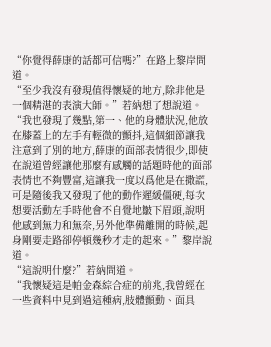“你覺得薛康的話都可信嗎?”在路上黎岸問道。
“至少我沒有發現值得懷疑的地方,除非他是一個精湛的表演大師。”若納想了想說道。
“我也發現了幾點,第一、他的身體狀況,他放在膝蓋上的左手有輕微的顫抖,這個細節讓我注意到了別的地方,薛康的面部表情很少,即使在說道曾經讓他那麼有感觸的話題時他的面部表情也不夠豐富,這讓我一度以爲他是在撒謊,可是隨後我又發現了他的動作遲緩僵硬,每次想要活動左手時他會不自覺地皺下眉頭,說明他感到無力和無奈,另外他準備離開的時候,起身剛要走路卻停頓幾秒才走的起來。”黎岸說道。
“這說明什麼?”若納問道。
“我懷疑這是帕金森綜合症的前兆,我曾經在一些資料中見到過這種病,肢體顫動、面具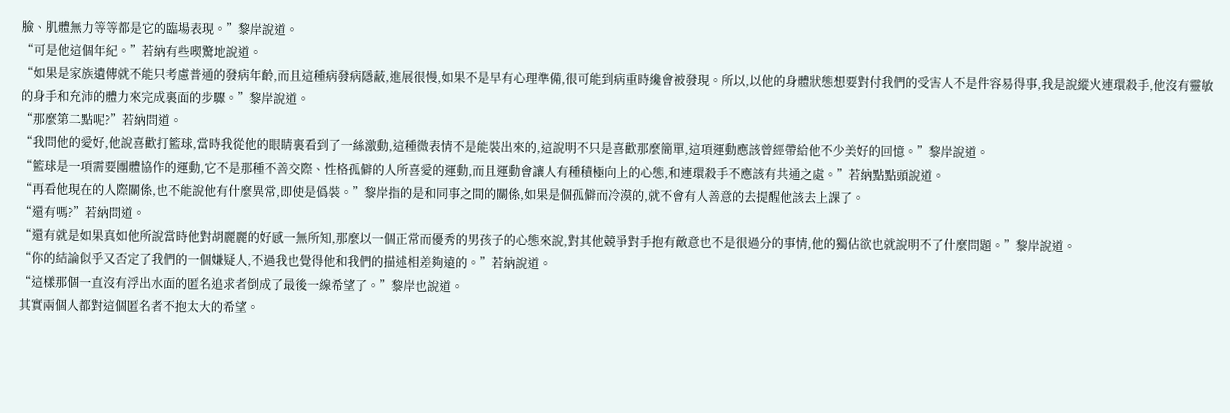臉、肌體無力等等都是它的臨場表現。”黎岸說道。
“可是他這個年紀。”若納有些喫驚地說道。
“如果是家族遺傳就不能只考慮普通的發病年齡,而且這種病發病隱蔽,進展很慢,如果不是早有心理準備,很可能到病重時纔會被發現。所以,以他的身體狀態想要對付我們的受害人不是件容易得事,我是說縱火連環殺手,他沒有靈敏的身手和充沛的體力來完成裏面的步驟。”黎岸說道。
“那麼第二點呢?”若納問道。
“我問他的愛好,他說喜歡打籃球,當時我從他的眼睛裏看到了一絲激動,這種微表情不是能裝出來的,這說明不只是喜歡那麼簡單,這項運動應該曾經帶給他不少美好的回憶。”黎岸說道。
“籃球是一項需要團體協作的運動,它不是那種不善交際、性格孤僻的人所喜愛的運動,而且運動會讓人有種積極向上的心態,和連環殺手不應該有共通之處。”若納點點頭說道。
“再看他現在的人際關係,也不能說他有什麼異常,即使是僞裝。”黎岸指的是和同事之間的關係,如果是個孤僻而冷漠的,就不會有人善意的去提醒他該去上課了。
“還有嗎?”若納問道。
“還有就是如果真如他所說當時他對胡麗麗的好感一無所知,那麼以一個正常而優秀的男孩子的心態來說,對其他競爭對手抱有敵意也不是很過分的事情,他的獨佔欲也就說明不了什麼問題。”黎岸說道。
“你的結論似乎又否定了我們的一個嫌疑人,不過我也覺得他和我們的描述相差夠遠的。”若納說道。
“這樣那個一直沒有浮出水面的匿名追求者倒成了最後一線希望了。”黎岸也說道。
其實兩個人都對這個匿名者不抱太大的希望。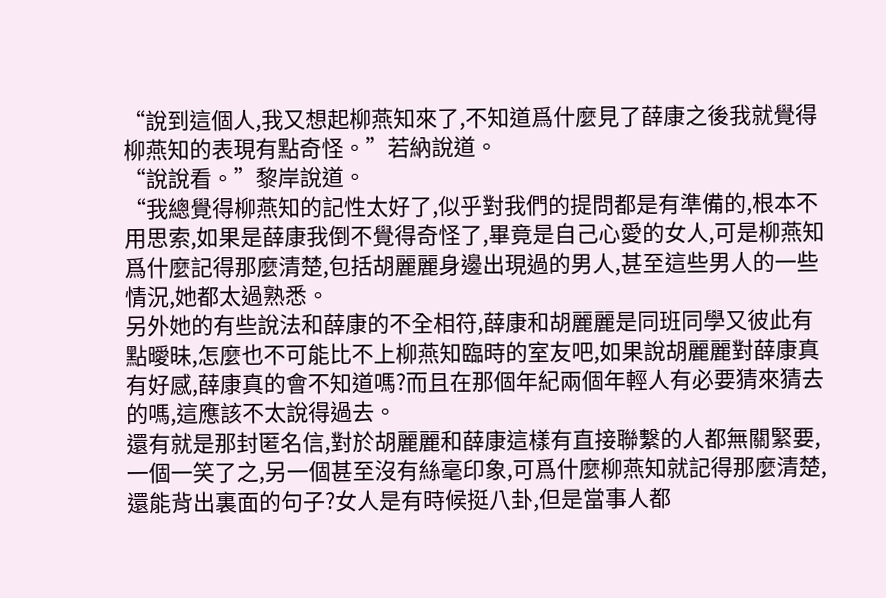“說到這個人,我又想起柳燕知來了,不知道爲什麼見了薛康之後我就覺得柳燕知的表現有點奇怪。”若納說道。
“說說看。”黎岸說道。
“我總覺得柳燕知的記性太好了,似乎對我們的提問都是有準備的,根本不用思索,如果是薛康我倒不覺得奇怪了,畢竟是自己心愛的女人,可是柳燕知爲什麼記得那麼清楚,包括胡麗麗身邊出現過的男人,甚至這些男人的一些情況,她都太過熟悉。
另外她的有些說法和薛康的不全相符,薛康和胡麗麗是同班同學又彼此有點曖昧,怎麼也不可能比不上柳燕知臨時的室友吧,如果說胡麗麗對薛康真有好感,薛康真的會不知道嗎?而且在那個年紀兩個年輕人有必要猜來猜去的嗎,這應該不太說得過去。
還有就是那封匿名信,對於胡麗麗和薛康這樣有直接聯繫的人都無關緊要,一個一笑了之,另一個甚至沒有絲毫印象,可爲什麼柳燕知就記得那麼清楚,還能背出裏面的句子?女人是有時候挺八卦,但是當事人都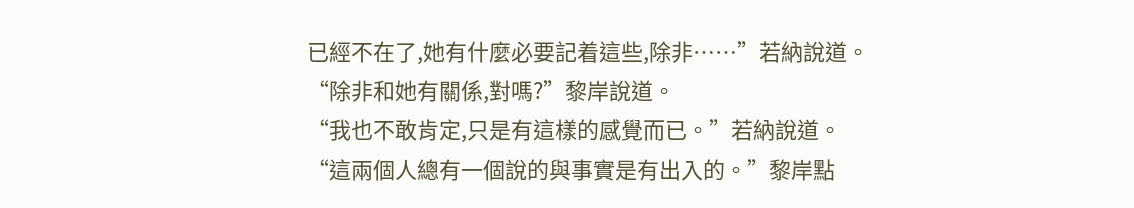已經不在了,她有什麼必要記着這些,除非……”若納說道。
“除非和她有關係,對嗎?”黎岸說道。
“我也不敢肯定,只是有這樣的感覺而已。”若納說道。
“這兩個人總有一個說的與事實是有出入的。”黎岸點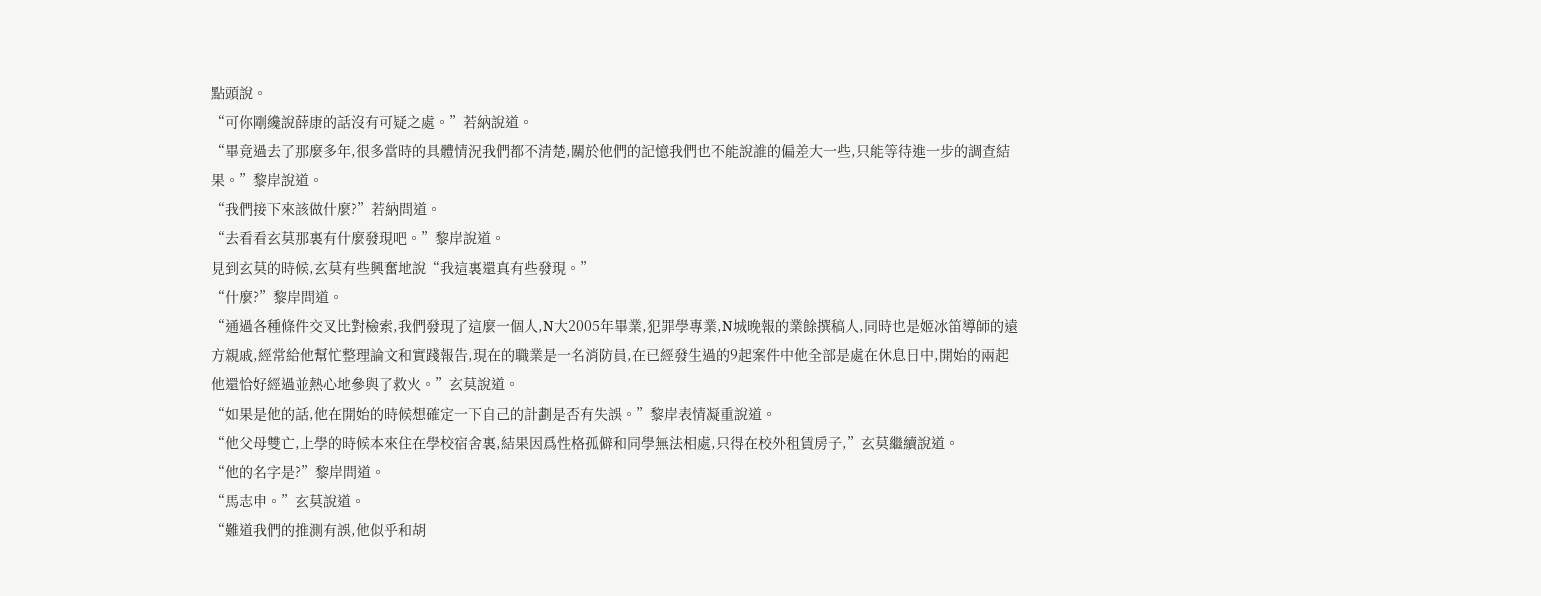點頭說。
“可你剛纔說薛康的話沒有可疑之處。”若納說道。
“畢竟過去了那麼多年,很多當時的具體情況我們都不清楚,關於他們的記憶我們也不能說誰的偏差大一些,只能等待進一步的調查結果。”黎岸說道。
“我們接下來該做什麼?”若納問道。
“去看看玄莫那裏有什麼發現吧。”黎岸說道。
見到玄莫的時候,玄莫有些興奮地說“我這裏還真有些發現。”
“什麼?”黎岸問道。
“通過各種條件交叉比對檢索,我們發現了這麼一個人,N大2005年畢業,犯罪學專業,N城晚報的業餘撰稿人,同時也是姬冰笛導師的遠方親戚,經常給他幫忙整理論文和實踐報告,現在的職業是一名消防員,在已經發生過的9起案件中他全部是處在休息日中,開始的兩起他還恰好經過並熱心地參與了救火。”玄莫說道。
“如果是他的話,他在開始的時候想確定一下自己的計劃是否有失誤。”黎岸表情凝重說道。
“他父母雙亡,上學的時候本來住在學校宿舍裏,結果因爲性格孤僻和同學無法相處,只得在校外租賃房子,”玄莫繼續說道。
“他的名字是?”黎岸問道。
“馬志申。”玄莫說道。
“難道我們的推測有誤,他似乎和胡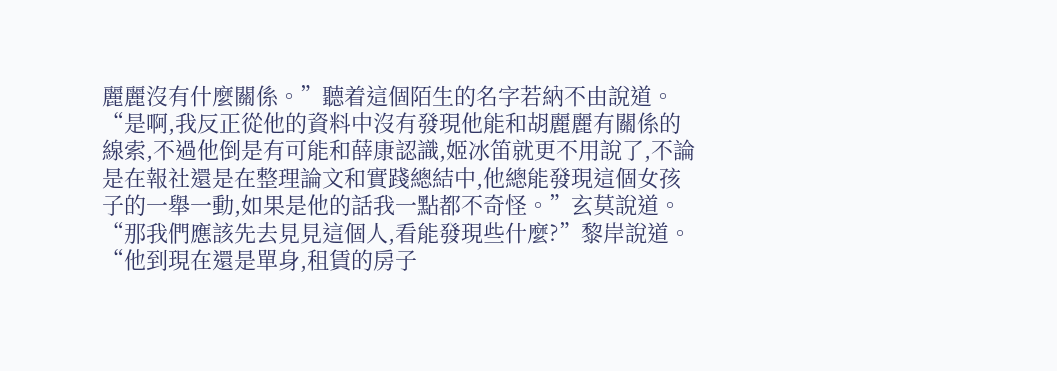麗麗沒有什麼關係。”聽着這個陌生的名字若納不由說道。
“是啊,我反正從他的資料中沒有發現他能和胡麗麗有關係的線索,不過他倒是有可能和薛康認識,姬冰笛就更不用說了,不論是在報社還是在整理論文和實踐總結中,他總能發現這個女孩子的一舉一動,如果是他的話我一點都不奇怪。”玄莫說道。
“那我們應該先去見見這個人,看能發現些什麼?”黎岸說道。
“他到現在還是單身,租賃的房子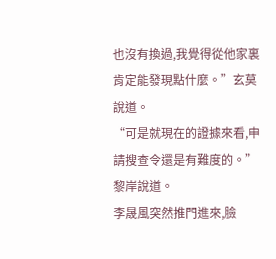也沒有換過,我覺得從他家裏肯定能發現點什麼。”玄莫說道。
“可是就現在的證據來看,申請搜查令還是有難度的。”黎岸說道。
李晟風突然推門進來,臉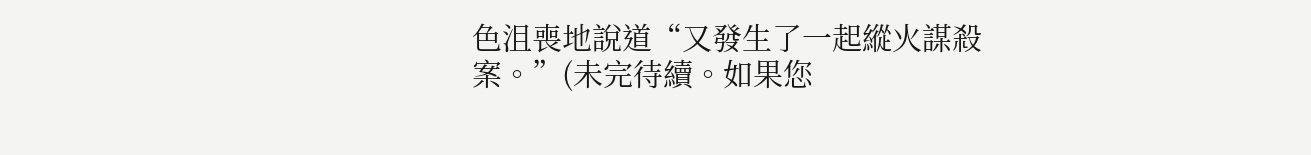色沮喪地說道“又發生了一起縱火謀殺案。”(未完待續。如果您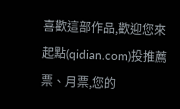喜歡這部作品,歡迎您來起點(qidian.com)投推薦票、月票,您的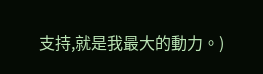支持,就是我最大的動力。)